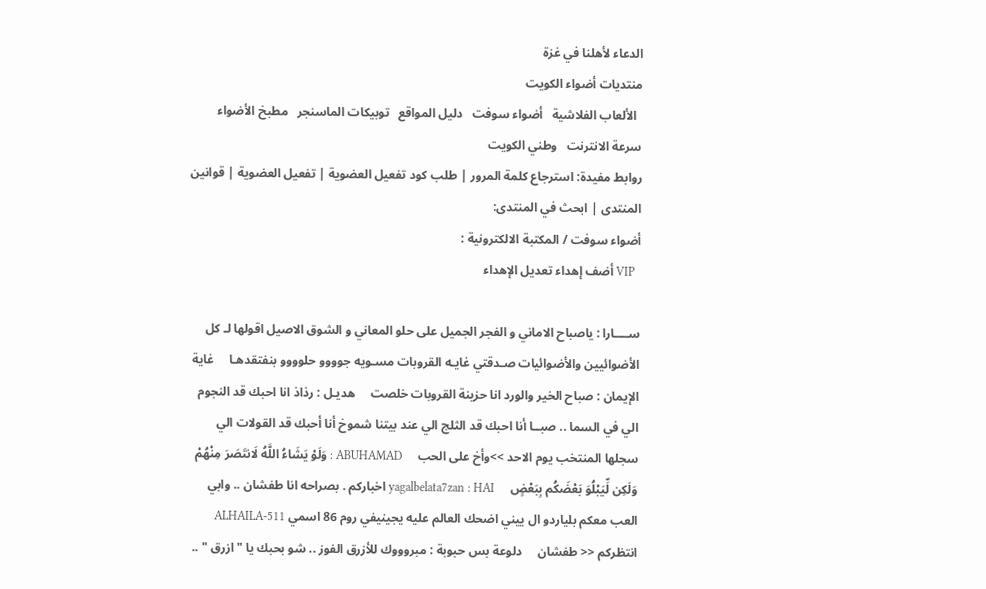الدعاء لأهلنا في غزة
منتديات أضواء الكويت
  الألعاب الفلاشية   أضواء سوفت   دليل المواقع   توبيكات الماسنجر   مطبخ الأضواء   سرعة الانترنت   وطني الكويت
روابط مفيدة: استرجاع كلمة المرور | طلب كود تفعيل العضوية | تفعيل العضوية | قوانين المنتدى | ابحث في المنتدى:
أضواء سوفت / المكتبة الالكترونية :
  VIP أضف إهداء تعديل الإهداء

ســــارا : ياصباح الاماني و الفجر الجميل على حلو المعاني و الشوق الاصيل اقولها لـ كل الأضوائيين والأضوائيات صـدقتي غايـه القروبات مسـويه جوووو حلوووو بنفتقدهـا     غاية الإيمان : صباح الخير والورد انا حزينة القروبات خلصت     هديـل : رذاذ انا احبك قد النجوم الي في السما .. صبــا أنا احبك قد الثلج الي عند بيتنا شموخ أنا أحبك قد القولات الي سجلها المنتخب يوم الاحد >>وأخ على الحب     ABUHAMAD : وَلَوْ يَشَاءُ اللَّهُ لَانتَصَرَ مِنْهُمْ وَلَكِن لِّيَبْلُوَ بَعْضَكُم بِبَعْضٍ     yagalbelata7zan : HAI اخباركم . بصراحه انا طفشان .. وابي العب معكم بلياردو ال ييني اضحك العالم عليه يجينيفي روم 86 اسمي ALHAILA-511 انتظركم << طفشان     دلوعة بس حبوبة : مبروووك للأزرق الفوز .. شو بحبك يا " ازرق " ..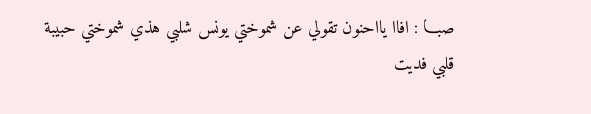صبـــا : افاا يااحنون تقولي عن شموختي يونس شلبي هذي شموختي حبيبة قلبي فديت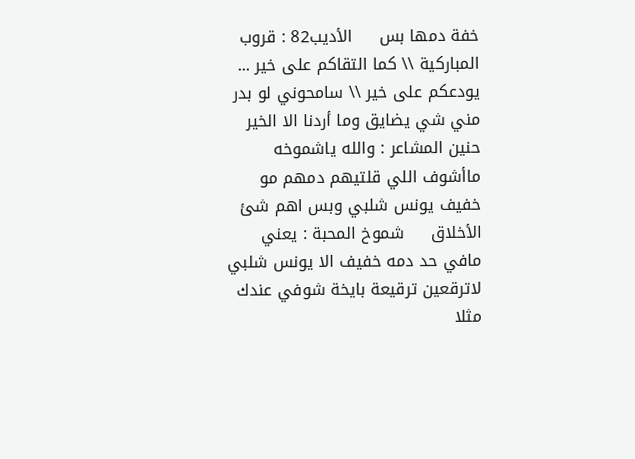خفة دمها بس     الأديب82 : قروب المباركية \\ كما التقاكم على خير ... يودعكم على خير \\ سامحوني لو بدر مني شي يضايق وما أردنا الا الخير     حنين المشاعر : والله ياشموخه ماأشوف اللي قلتيهم دمهم مو خفيف يونس شلبي وبس اهم شئ الأخلاق     شموخ المحبة : يعني مافي حد دمه خفيف الا يونس شلبي لاترقعين ترقيعة بايخة شوفي عندك مثلا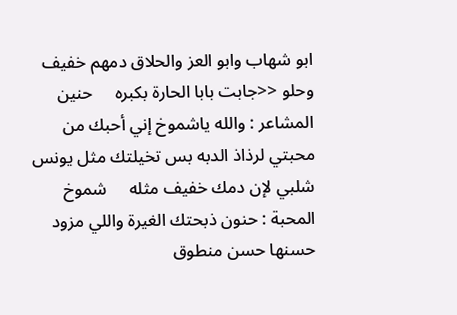ابو شهاب وابو العز والحلاق دمهم خفيف وحلو <<جابت بابا الحارة بكبره     حنين المشاعر : والله ياشموخ إني أحبك من محبتي لرذاذ الدبه بس تخيلتك مثل يونس شلبي لإن دمك خفيف مثله     شموخ المحبة : حنون ذبحتك الغيرة واللي مزود حسنها حسن منطوق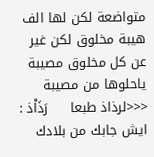متواضعة لكن لها الف هيبة مخلوق لكن غير عن كل مخلوق مصيبة ياحلوها من مصيبة <<<لرذاذ طبعا     رَذَاْذ : ايش جابك من بلادك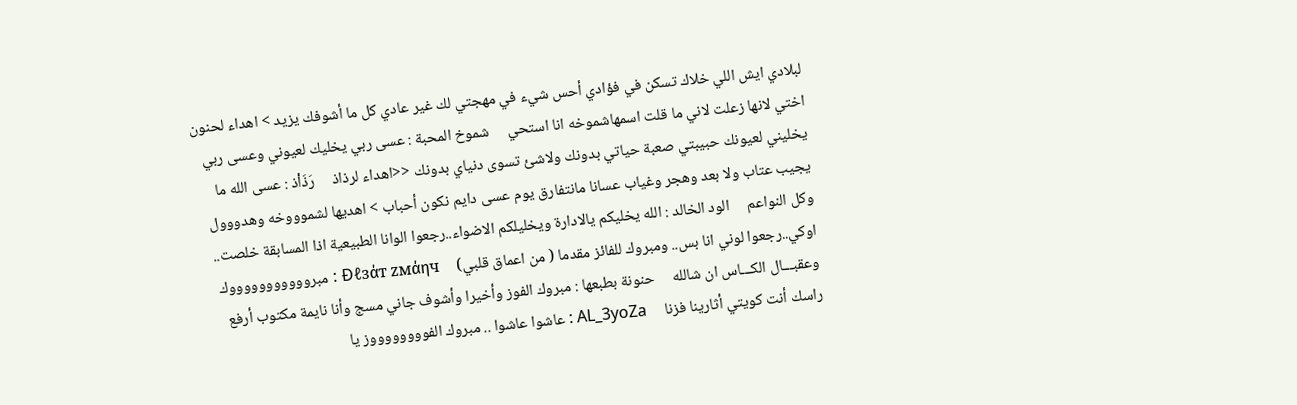لبلادي ايش اللي خلاك تسكن في فؤادي أحس شيء في مهجتي لك غير عادي كل ما أشوفك يزيد > اهداء لحنون اختي لانها زعلت لاني ما قلت اسمهاشموخه انا استحي     شموخ المحبة : عسى ربي يخليك لعيوني وعسى ربي يخليني لعيونك حبيبتي صعبة حياتي بدونك ولاشئ تسوى دنياي بدونك <<اهداء لرذاذ     رَذَاْذ : عسى الله ما يجيب عتاب ولا بعد وهجر وغياب عسانا مانتفارق يوم عسى دايم نكون أحباب > اهديها لشموووخه وهدووول وكل النواعم     الود الخالد : الله يخليكم يالادارة ويخليلكم الاضواء..رجعوا الوانا الطبيعية اذا المسابقة خلصت.. اوكي..رجعوا لوني انا بس.. ومبروك للفائز مقدما ( من اعماق قلبي)     Đℓзάт zмάηч : مبروووووووووووك وعقبـــال الكـــاس ان شالله     حنونة بطبعها : مبروك الفوز وأخيرا وأشوف جاني مسج وأنا نايمة مكتوب أرفع راسك أنت كويتي أثارينا فزنا     AL_3yoZa : عاشوا عاشوا .. مبروك الفووووووووز يا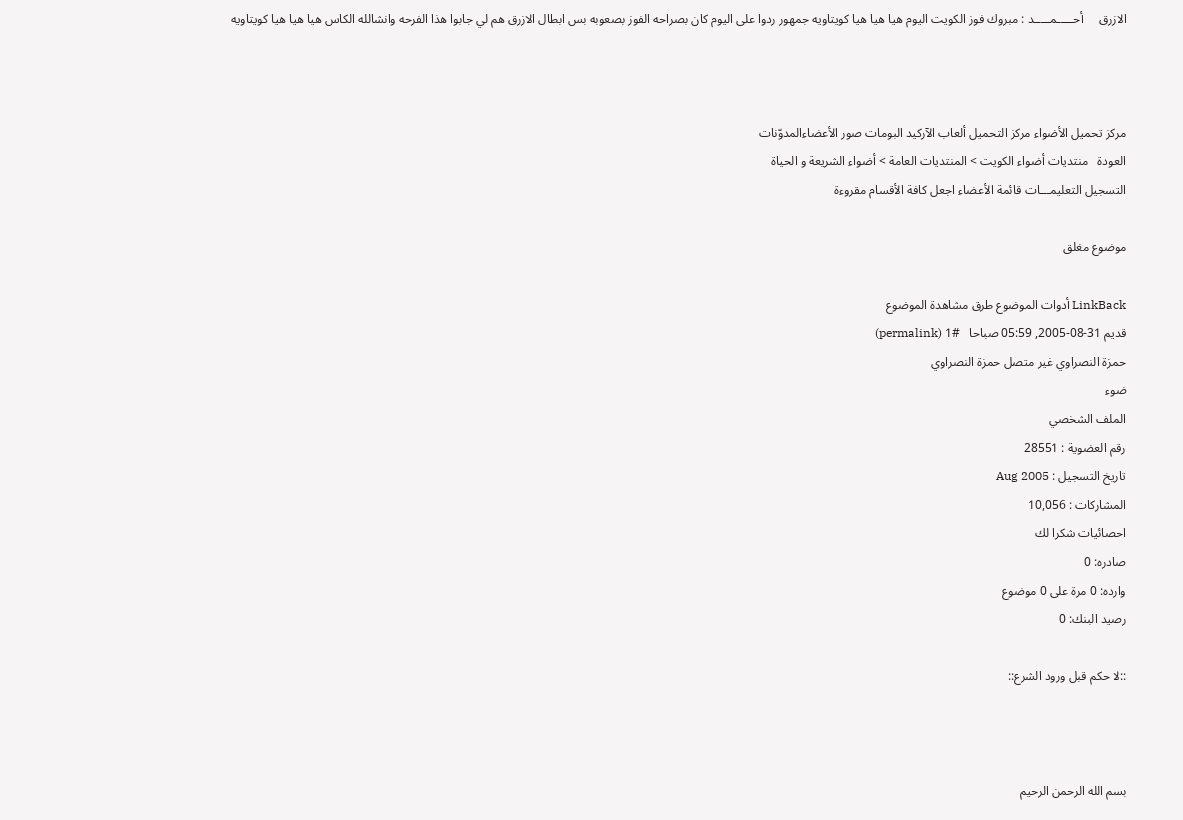الازرق     أحـــــمـــــد : مبروك فوز الكويت اليوم هيا هيا هيا كويتاويه جمهور ردوا على اليوم كان بصراحه الفوز بصعوبه بس ابطال الازرق هم لي جابوا هذا الفرحه وانشالله الكاس هيا هيا هيا كويتاويه



مركز تحميل الأضواء مركز التحميل ألعاب الآركيد البومات صور الأعضاءالمدوّنات
العودة   منتديات أضواء الكويت > المنتديات العامة > أضواء الشريعة و الحياة
التسجيل التعليمـــات قائمة الأعضاء اجعل كافة الأقسام مقروءة

موضوع مغلق

LinkBack أدوات الموضوع طرق مشاهدة الموضوع
قديم 31-08-2005, 05:59 صباحا   #1 (permalink)
حمزة النصراوي غير متصل حمزة النصراوي
ضوء
الملف الشخصي
رقم العضوية : 28551
تاريخ التسجيل : Aug 2005
المشاركات : 10,056
احصائيات شكرا لك
صادره: 0
وارده: 0 مرة على 0 موضوع
رصيد البنك: 0

::لا حكم قبل ورود الشرع::



بسم الله الرحمن الرحيم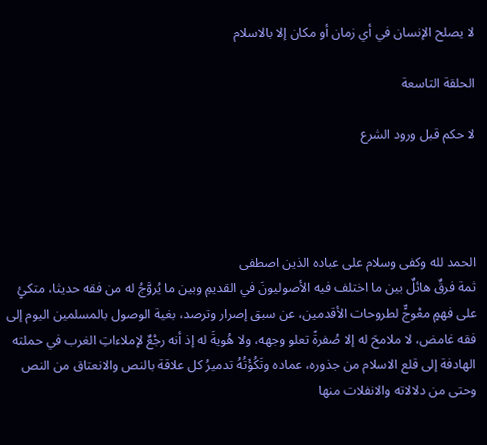لا يصلح الإنسان في أي زمان أو مكان إلا بالاسلام

الحلقة التاسعة

لا حكم قبل ورود الشرع




الحمد لله وكفى وسلام على عباده الذين اصطفى
ثمة فرقٌ هائلٌ بين ما اختلف فيه الأصوليونَ في القديمِ وبين ما يُروَّجُ له من فقه حديثا، متكئٍ على فهمٍ معْوجٍّ لطروحات الأقدمين، عن سبق إصرار وترصد، بغية الوصول بالمسلمين اليوم إلى فقه غامض، لا ملامحَ له إلا صُفرةً تعلو وجهه، ولا هُويةَ له إذ أنه رجْعٌ لإملاءاتِ الغرب في حملته الهادفة إلى قلع الاسلام من جذوره، عماده وتَكُؤَتُهُ تدميرُ كل علاقة بالنص والانعتاق من النص وحتى من دلالاته والانفلات منها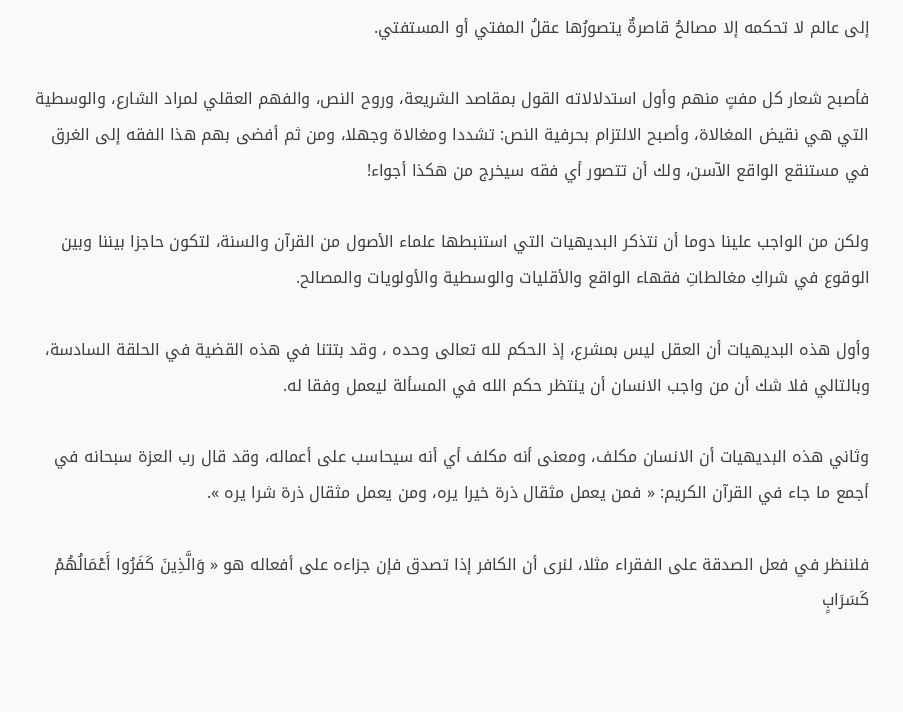إلى عالم لا تحكمه إلا مصالحُ قاصرةٌ يتصورُها عقلُ المفتي أو المستفتي.

فأصبح شعار كل مفتٍ منهم وأول استدلالاته القول بمقاصد الشريعة، وروح النص، والفهم العقلي لمراد الشارع، والوسطية التي هي نقيض المغالاة، وأصبح الالتزام بحرفية النص: تشددا ومغالاة وجهلا، ومن ثم أفضى بهم هذا الفقه إلى الغرق في مستنقع الواقع الآسن، ولك أن تتصور أي فقه سيخرج من هكذا أجواء!

ولكن من الواجب علينا دوما أن نتذكر البديهيات التي استنبطها علماء الأصول من القرآن والسنة، لتكون حاجزا بيننا وبين الوقوع في شراكِ مغالطاتِ فقهاء الواقع والأقليات والوسطية والأولويات والمصالح.

وأول هذه البديهيات أن العقل ليس بمشرع، إذ الحكم لله تعالى وحده ، وقد بتتنا في هذه القضية في الحلقة السادسة، وبالتالي فلا شك أن من واجب الانسان أن ينتظر حكم الله في المسألة ليعمل وفقا له.

وثاني هذه البديهيات أن الانسان مكلف، ومعنى أنه مكلف أي أنه سيحاسب على أعماله، وقد قال رب العزة سبحانه في أجمع ما جاء في القرآن الكريم: « فمن يعمل مثقال ذرة خيرا يره، ومن يعمل مثقال ذرة شرا يره ».

فلننظر في فعل الصدقة على الفقراء مثلا، لنرى أن الكافر إذا تصدق فإن جزاءه على أفعاله هو « وَالَّذِينَ كَفَرُوا أَعْمَالُهُمْ كَسَرَابٍ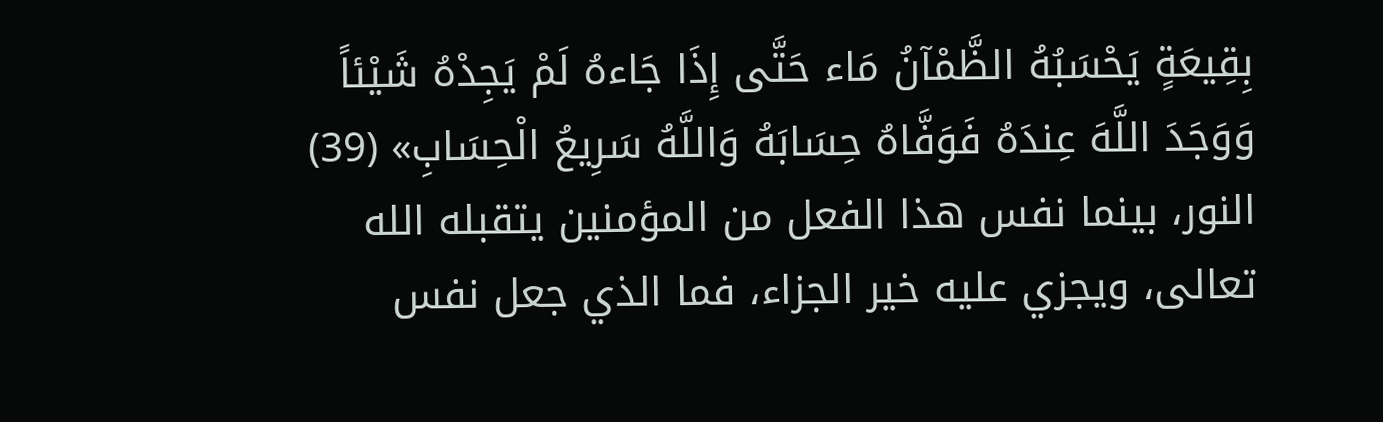بِقِيعَةٍ يَحْسَبُهُ الظَّمْآنُ مَاء حَتَّى إِذَا جَاءهُ لَمْ يَجِدْهُ شَيْئاً وَوَجَدَ اللَّهَ عِندَهُ فَوَفَّاهُ حِسَابَهُ وَاللَّهُ سَرِيعُ الْحِسَابِ» (39) النور، بينما نفس هذا الفعل من المؤمنين يتقبله الله تعالى، ويجزي عليه خير الجزاء، فما الذي جعل نفس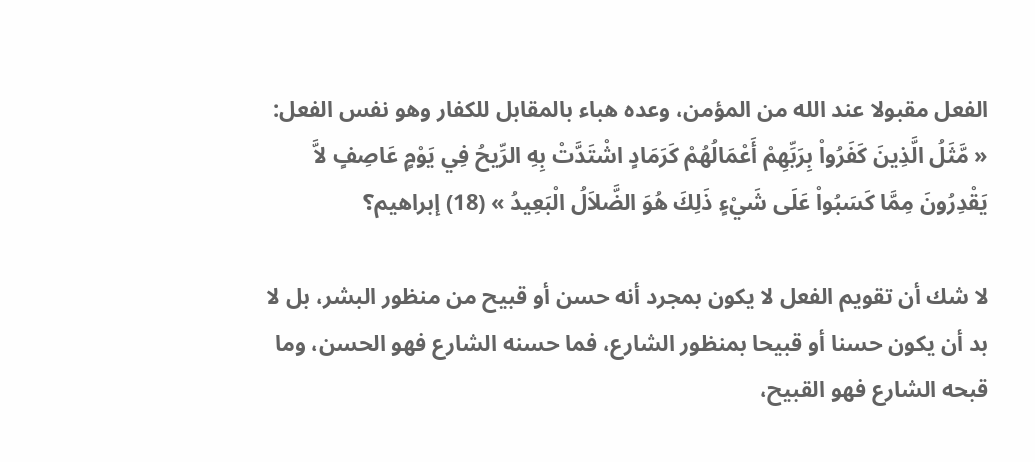الفعل مقبولا عند الله من المؤمن، وعده هباء بالمقابل للكفار وهو نفس الفعل: « مَّثَلُ الَّذِينَ كَفَرُواْ بِرَبِّهِمْ أَعْمَالُهُمْ كَرَمَادٍ اشْتَدَّتْ بِهِ الرِّيحُ فِي يَوْمٍ عَاصِفٍ لاَّ يَقْدِرُونَ مِمَّا كَسَبُواْ عَلَى شَيْءٍ ذَلِكَ هُوَ الضَّلاَلُ الْبَعِيدُ » (18) إبراهيم؟

لا شك أن تقويم الفعل لا يكون بمجرد أنه حسن أو قبيح من منظور البشر، بل لا بد أن يكون حسنا أو قبيحا بمنظور الشارع، فما حسنه الشارع فهو الحسن، وما قبحه الشارع فهو القبيح،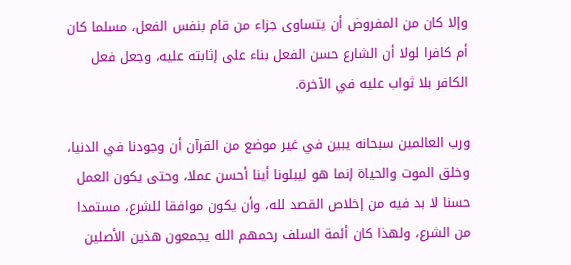وإلا كان من المفروض أن يتساوى جزاء من قام بنفس الفعل، مسلما كان أم كافرا لولا أن الشارع حسن الفعل بناء على إثابته عليه، وجعل فعل الكافر بلا ثواب عليه في الآخرة.

ورب العالمين سبحانه يبين في غير موضع من القرآن أن وجودنا في الدنيا، وخلق الموت والحياة إنما هو ليبلونا أينا أحسن عملا، وحتى يكون العمل حسنا لا بد فيه من إخلاص القصد لله، وأن يكون موافقا للشرع، مستمدا من الشرع، ولهذا كان أئمة السلف رحمهم الله يجمعون هذين الأصلين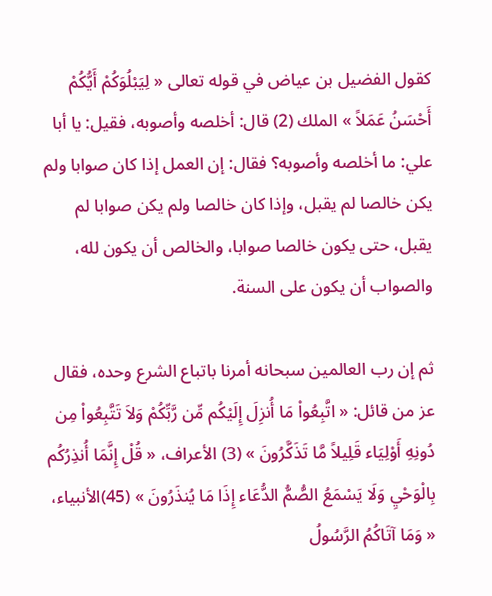كقول الفضيل بن عياض في قوله تعالى « لِيَبْلُوَكُمْ أَيُّكُمْ أَحْسَنُ عَمَلاً » الملك (2) قال: أخلصه وأصوبه، فقيل: يا أبا علي: ما أخلصه وأصوبه؟ فقال: إن العمل إذا كان صوابا ولم يكن خالصا لم يقبل، وإذا كان خالصا ولم يكن صوابا لم يقبل، حتى يكون خالصا صوابا، والخالص أن يكون لله، والصواب أن يكون على السنة.

ثم إن رب العالمين سبحانه أمرنا باتباع الشرع وحده، فقال عز من قائل: « اتَّبِعُواْ مَا أُنزِلَ إِلَيْكُم مِّن رَّبِّكُمْ وَلاَ تَتَّبِعُواْ مِن دُونِهِ أَوْلِيَاء قَلِيلاً مَّا تَذَكَّرُونَ » (3) الأعراف، « قُلْ إِنَّمَا أُنذِرُكُم بِالْوَحْيِ وَلَا يَسْمَعُ الصُّمُّ الدُّعَاء إِذَا مَا يُنذَرُونَ » (45)الأنبياء، « وَمَا آتَاكُمُ الرَّسُولُ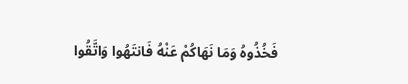فَخُذُوهُ وَمَا نَهَاكُمْ عَنْهُ فَانتَهُوا وَاتَّقُوا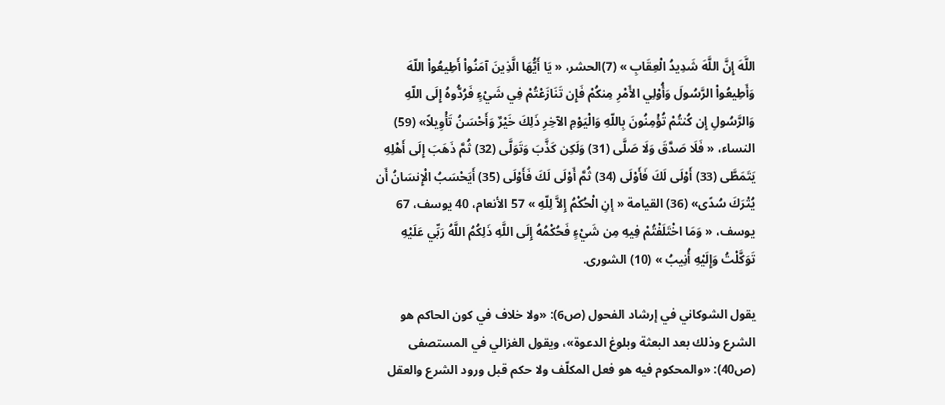اللَّهَ إِنَّ اللَّهَ شَدِيدُ الْعِقَابِ » (7)الحشر، « يَا أَيُّهَا الَّذِينَ آمَنُواْ أَطِيعُواْ اللّهَ وَأَطِيعُواْ الرَّسُولَ وَأُوْلِي الأَمْرِ مِنكُمْ فَإِن تَنَازَعْتُمْ فِي شَيْءٍ فَرُدُّوهُ إِلَى اللّهِ وَالرَّسُولِ إِن كُنتُمْ تُؤْمِنُونَ بِاللّهِ وَالْيَوْمِ الآخِرِ ذَلِكَ خَيْرٌ وَأَحْسَنُ تَأْوِيلاً» (59) النساء، « فَلَا صَدَّقَ وَلَا صَلَّى (31) وَلَكِن كَذَّبَ وَتَوَلَّى (32) ثُمَّ ذَهَبَ إِلَى أَهْلِهِ يَتَمَطَّى (33) أَوْلَى لَكَ فَأَوْلَى (34) ثُمَّ أَوْلَى لَكَ فَأَوْلَى (35) أَيَحْسَبُ الْإِنسَانُ أَن يُتْرَكَ سُدًى» (36) القيامة « إنِ الْحُكْمُ إِلاَّ لِلّهِ » 57 الأنعام، 40 يوسف، 67 يوسف، « وَمَا اخْتَلَفْتُمْ فِيهِ مِن شَيْءٍ فَحُكْمُهُ إِلَى اللَّهِ ذَلِكُمُ اللَّهُ رَبِّي عَلَيْهِ تَوَكَّلْتُ وَإِلَيْهِ أُنِيبُ » (10) الشورى.

يقول الشوكاني في إرشاد الفحول (ص6): «ولا خلاف في كون الحاكم هو الشرع وذلك بعد البعثة وبلوغ الدعوة»، ويقول الغزالي في المستصفى (ص40): «والمحكوم فيه هو فعل المكلّف ولا حكم قبل ورود الشرع والعقل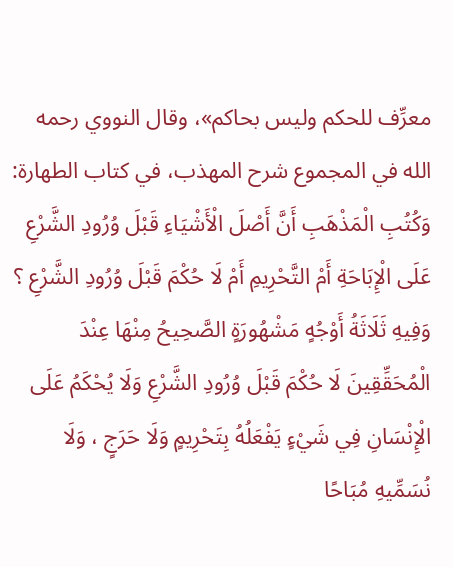معرِّف للحكم وليس بحاكم»، وقال النووي رحمه الله في المجموع شرح المهذب، في كتاب الطهارة: وَكُتُبِ الْمَذْهَبِ أَنَّ أَصْلَ الْأَشْيَاءِ قَبْلَ وُرُودِ الشَّرْعِ عَلَى الْإِبَاحَةِ أَمْ التَّحْرِيمِ أَمْ لَا حُكْمَ قَبْلَ وُرُودِ الشَّرْعِ ؟ وَفِيهِ ثَلَاثَةُ أَوْجُهٍ مَشْهُورَةٍ الصَّحِيحُ مِنْهَا عِنْدَ الْمُحَقِّقِينَ لَا حُكْمَ قَبْلَ وُرُودِ الشَّرْعِ وَلَا يُحْكَمُ عَلَى الْإِنْسَانِ فِي شَيْءٍ يَفْعَلُهُ بِتَحْرِيمٍ وَلَا حَرَجٍ ، وَلَا نُسَمِّيهِ مُبَاحًا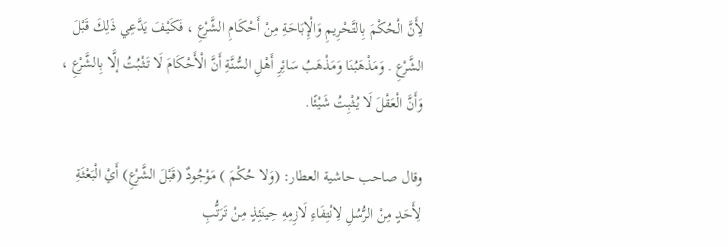لِأَنَّ الْحُكْمَ بِالتَّحْرِيمِ وَالْإِبَاحَةِ مِنْ أَحْكَامِ الشَّرْعِ ، فَكَيْفَ يَدَّعِي ذَلِكَ قَبْلَ الشَّرْعِ . وَمَذْهَبُنَا وَمَذْهَبُ سَائِرِ أَهْلِ السُّنَّةِ أَنَّ الْأَحْكَامَ لَا تَثْبُتُ إلَّا بِالشَّرْعِ ، وَأَنَّ الْعَقْلَ لَا يُثْبِتُ شَيْئًا.

وقال صاحب حاشية العطار: (وَلا حُكْمَ ) مَوْجُودٌ (قَبْلَ الشَّرْعِ) أَيْ الْبَعْثَةِ لِأَحَدٍ مِنْ الرُّسُلِ لِانْتِفَاءِ لَازِمِهِ حِينَئِذٍ مِنْ تَرَتُّبِ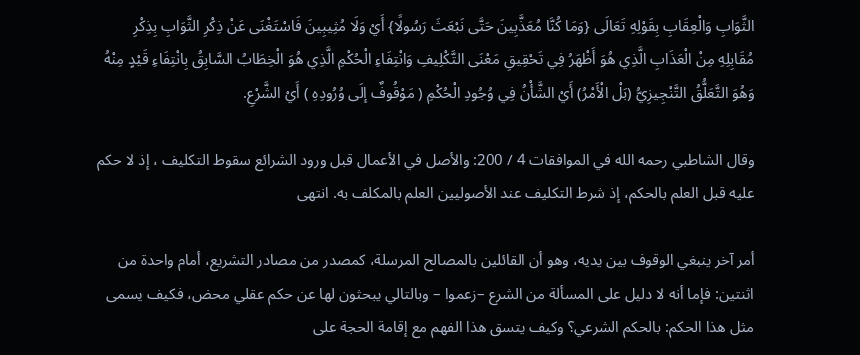الثَّوَابِ وَالْعِقَابِ بِقَوْلِهِ تَعَالَى {وَمَا كُنَّا مُعَذَّبِينَ حَتَّى نَبْعَثَ رَسُولًا} أَيْ وَلَا مُثِيبِينَ فَاسْتَغْنَى عَنْ ذِكْرِ الثَّوَابِ بِذِكْرِ مُقَابِلِهِ مِنْ الْعَذَابِ الَّذِي هُوَ أَظْهَرُ فِي تَحْقِيقِ مَعْنَى التَّكْلِيفِ وَانْتِفَاءِ الْحُكْمِ الَّذِي هُوَ الْخِطَابُ السَّابِقُ بِانْتِفَاءِ قَيْدٍ مِنْهُ وَهُوَ التَّعَلُّقُ التَّنْجِيزِيُّ (بَلْ الْأَمْرُ) أَيْ الشَّأْنُ فِي وُجُودِ الْحُكْمِ ( مَوْقُوفٌ إلَى وُرُودِهِ ) أَيْ الشَّرْعِ.

وقال الشاطبي رحمه الله في الموافقات 4 / 200: والأصل في الأعمال قبل ورود الشرائع سقوط التكليف ، إذ لا حكم عليه قبل العلم بالحكم، إذ شرط التكليف عند الأصوليين العلم بالمكلف به. انتهى

أمر آخر ينبغي الوقوف بين يديه، وهو أن القائلين بالمصالح المرسلة، كمصدر من مصادر التشريع، أمام واحدة من اثنتين: فإما أنه لا دليل على المسألة من الشرع –زعموا – وبالتالي يبحثون لها عن حكم عقلي محض، فكيف يسمى مثل هذا الحكم: بالحكم الشرعي؟ وكيف يتسق هذا الفهم مع إقامة الحجة على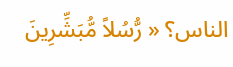الناس؟ « رُّسُلاً مُّبَشِّرِينَ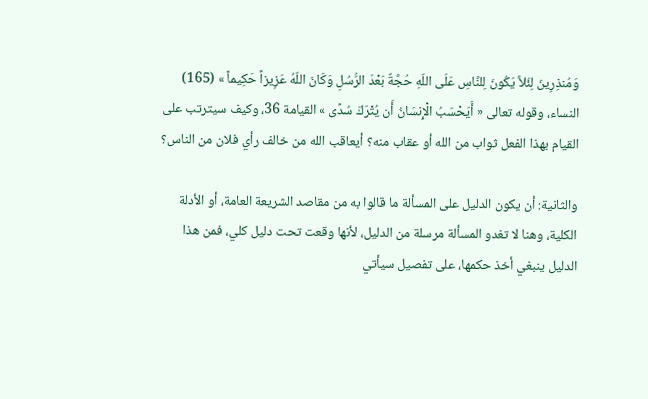وَمُنذِرِينَ لِئَلاَّ يَكُونَ لِلنَّاسِ عَلَى اللّهِ حُجَّةٌ بَعْدَ الرُّسُلِ وَكَانَ اللّهُ عَزِيزاً حَكِيماً » (165) النساء، وقوله تعالى « أَيَحْسَبُ الْإِنسَانُ أَن يُتْرَكَ سُدًى » القيامة 36، وكيف سيترتب على القيام بهذا الفعل ثواب من الله أو عقاب منه؟ أيعاقب الله من خالف رأي فلان من الناس؟

والثانية: أن يكون الدليل على المسألة ما قالوا به من مقاصد الشريعة العامة، أو الأدلة الكلية، وهنا لا تغدو المسألة مرسلة من الدليل، لأنها وقعت تحت دليل كلي، فمن هذا الدليل ينبغي أخذ حكمها، على تفصيل سيأتي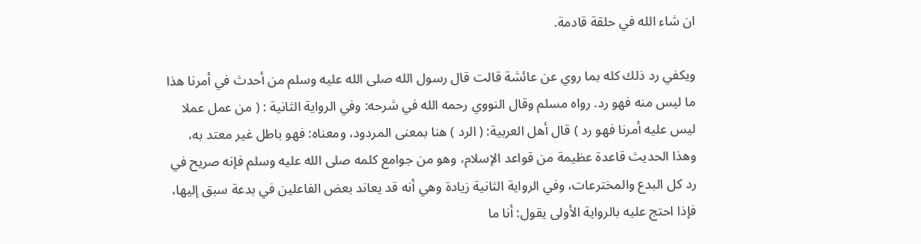ان شاء الله في حلقة قادمة.

ويكفي رد ذلك كله بما روي عن عائشة قالت قال رسول الله صلى الله عليه وسلم من أحدث في أمرنا هذا ما ليس منه فهو رد. رواه مسلم وقال النووي رحمه الله في شرحه: وفي الرواية الثانية : ( من عمل عملا ليس عليه أمرنا فهو رد ) قال أهل العربية: ( الرد ) هنا بمعنى المردود، ومعناه: فهو باطل غير معتد به، وهذا الحديث قاعدة عظيمة من قواعد الإسلام، وهو من جوامع كلمه صلى الله عليه وسلم فإنه صريح في رد كل البدع والمخترعات، وفي الرواية الثانية زيادة وهي أنه قد يعاند بعض الفاعلين في بدعة سبق إليها، فإذا احتج عليه بالرواية الأولى يقول: أنا ما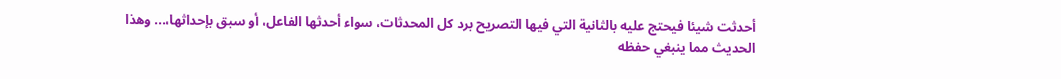أحدثت شيئا فيحتج عليه بالثانية التي فيها التصريح برد كل المحدثات، سواء أحدثها الفاعل، أو سبق بإحداثها،... وهذا الحديث مما ينبغي حفظه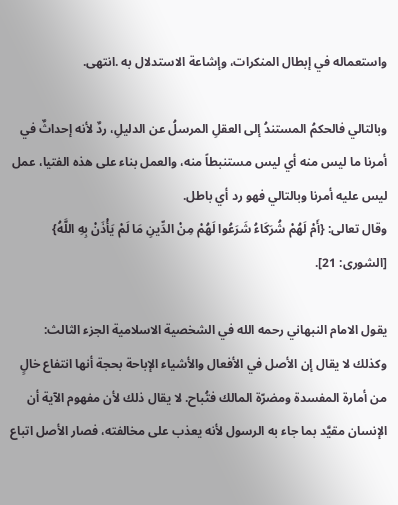واستعماله في إبطال المنكرات، وإشاعة الاستدلال به .انتهى.

وبالتالي فالحكمُ المستندُ إلى العقلِ المرسلُ عن الدليلِ، ردٌ لأنه إحداثٌ في أمرنا ما ليس منه أي ليس مستنبطاً منه، والعمل بناء على هذه الفتيا، عمل ليس عليه أمرنا وبالتالي فهو رد أي باطل.
وقال تعالى: {أَمْ لَهُمْ شُرَكَاءُ شَرَعُوا لَهُمْ مِنْ الدِّينِ مَا لَمْ يَأْذَنْ بِهِ اللَّهُ} [الشورى: 21].

يقول الامام النبهاني رحمه الله في الشخصية الاسلامية الجزء الثالث: وكذلك لا يقال إن الأصل في الأفعال والأشياء الإباحة بحجة أنها انتفاع خالٍ من أمارة المفسدة ومضرّة المالك فتُباح. لا يقال ذلك لأن مفهوم الآية أن الإنسان مقيَّد بما جاء به الرسول لأنه يعذب على مخالفته، فصار الأصل اتباع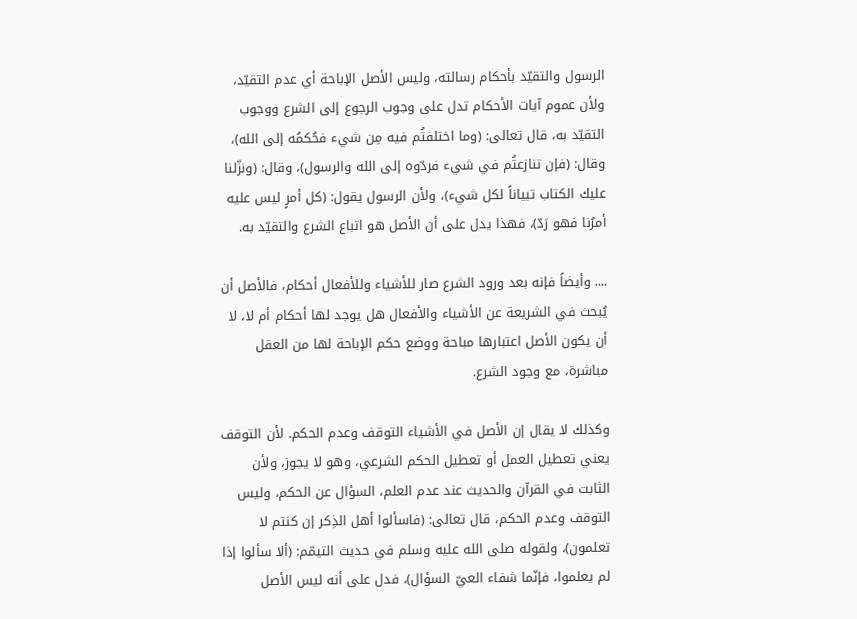الرسول والتقيّد بأحكام رسالته، وليس الأصل الإباحة أي عدم التقيّد، ولأن عموم آيات الأحكام تدل على وجوب الرجوع إلى الشرع ووجوب التقيّد به، قال تعالى: (وما اختلفتُم فيه مِن شيء فحُكمُه إلى الله)، وقال: (فإن تنازعتُم في شيء فردّوه إلى الله والرسول)، وقال: (ونزّلنا عليك الكتاب تبياناً لكل شيء)، ولأن الرسول يقول: (كل أمرٍ ليس عليه أمرُنا فهو رَدّ)، فهذا يدل على أن الأصل هو اتباع الشرع والتقيّد به.

.... وأيضاً فإنه بعد ورود الشرع صار للأشياء وللأفعال أحكام، فالأصل أن يُبحث في الشريعة عن الأشياء والأفعال هل يوجد لها أحكام أم لا، لا أن يكون الأصل اعتبارها مباحة ووضع حكم الإباحة لها من العقل مباشرة، مع وجود الشرع.

وكذلك لا يقال إن الأصل في الأشياء التوقف وعدم الحكم. لأن التوقف يعني تعطيل العمل أو تعطيل الحكم الشرعي، وهو لا يجوز، ولأن الثابت في القرآن والحديث عند عدم العلم، السؤال عن الحكم، وليس التوقف وعدم الحكم، قال تعالى: (فاسألوا أهل الذِكر إن كنتم لا تعلمون)، ولقوله صلى الله عليه وسلم في حديث التيمّم: (ألا سألوا إذا لم يعلموا، فإنّما شفاء العيّ السؤال)، فدل على أنه ليس الأصل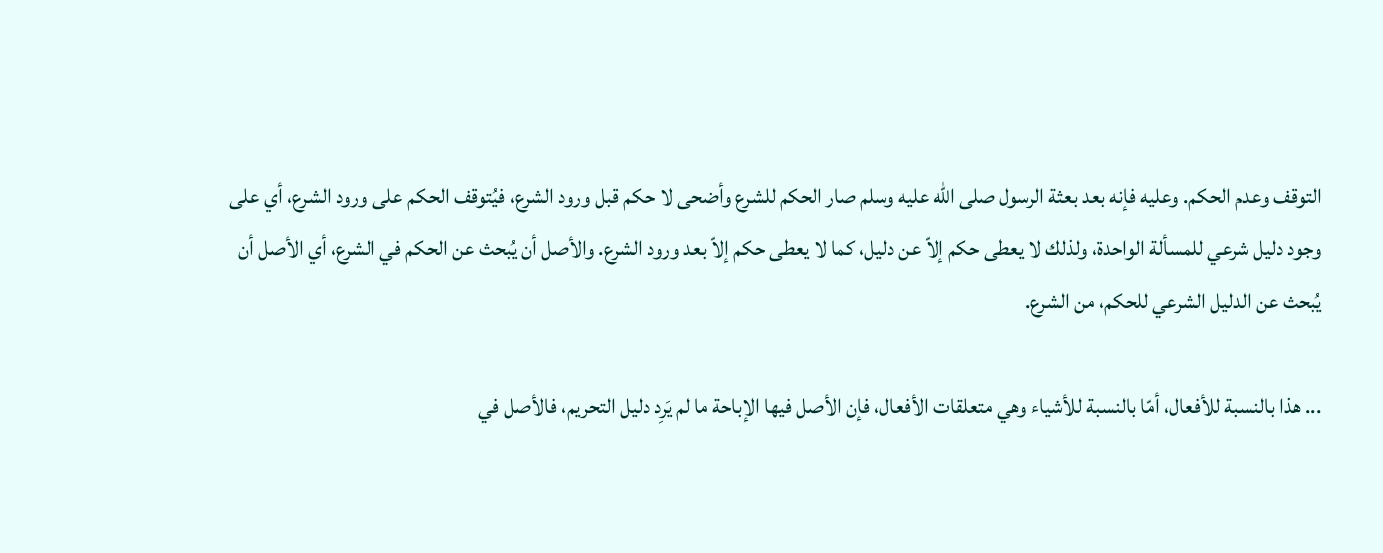التوقف وعدم الحكم. وعليه فإنه بعد بعثة الرسول صلى الله عليه وسلم صار الحكم للشرع وأضحى لا حكم قبل ورود الشرع، فيُتوقف الحكم على ورود الشرع، أي على وجود دليل شرعي للمسألة الواحدة، ولذلك لا يعطى حكم إلاّ عن دليل، كما لا يعطى حكم إلاّ بعد ورود الشرع. والأصل أن يُبحث عن الحكم في الشرع، أي الأصل أن يُبحث عن الدليل الشرعي للحكم، من الشرع.

... هذا بالنسبة للأفعال، أمّا بالنسبة للأشياء وهي متعلقات الأفعال، فإن الأصل فيها الإباحة ما لم يَرِد دليل التحريم، فالأصل في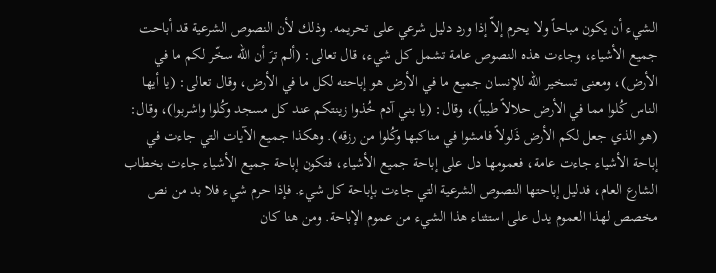الشيء أن يكون مباحاً ولا يحرم إلاّ إذا ورد دليل شرعي على تحريمه. وذلك لأن النصوص الشرعية قد أباحت جميع الأشياء، وجاءت هذه النصوص عامة تشمل كل شيء، قال تعالى: (ألم ترَ أن الله سخّر لكم ما في الأرض)، ومعنى تسخير الله للإنسان جميع ما في الأرض هو إباحته لكل ما في الأرض، وقال تعالى: (يا أيها الناس كُلوا مما في الأرض حلالاً طيباً)، وقال: (يا بني آدم خُذوا زينتكم عند كل مسجد وكُلوا واشربوا)، وقال: (هو الذي جعل لكم الأرض ذَلولاً فامشوا في مناكبها وكُلوا من رزقه). وهكذا جميع الآيات التي جاءت في إباحة الأشياء جاءت عامة، فعمومها دل على إباحة جميع الأشياء، فتكون إباحة جميع الأشياء جاءت بخطاب الشارع العام، فدليل إباحتها النصوص الشرعية التي جاءت بإباحة كل شيء. فإذا حرم شيء فلا بد من نص مخصص لهذا العموم يدل على استثناء هذا الشيء من عموم الإباحة. ومن هنا كان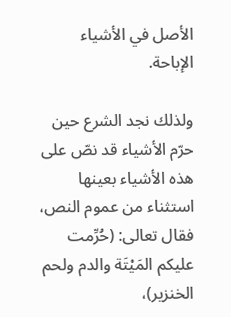الأصل في الأشياء الإباحة.

ولذلك نجد الشرع حين حرّم الأشياء قد نصّ على هذه الأشياء بعينها استثناء من عموم النص، فقال تعالى: (حُرِّمت عليكم المَيْتَة والدم ولحم الخنزير)،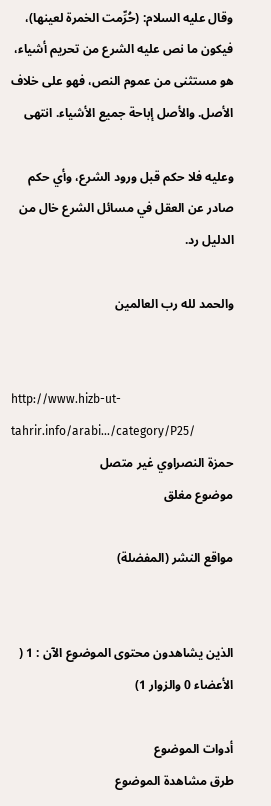وقال عليه السلام: (حُرِّمت الخمرة لعينها)، فيكون ما نص عليه الشرع من تحريم أشياء، هو مستثنى من عموم النص، فهو على خلاف الأصل. والأصل إباحة جميع الأشياء. انتهى

وعليه فلا حكم قبل ورود الشرع، وأي حكم صادر عن العقل في مسائل الشرع خال من الدليل رد.

والحمد لله رب العالمين


http://www.hizb-ut-tahrir.info/arabi.../category/P25/
حمزة النصراوي غير متصل
موضوع مغلق

مواقع النشر (المفضلة)


الذين يشاهدون محتوى الموضوع الآن : 1 ( الأعضاء 0 والزوار 1)

أدوات الموضوع
طرق مشاهدة الموضوع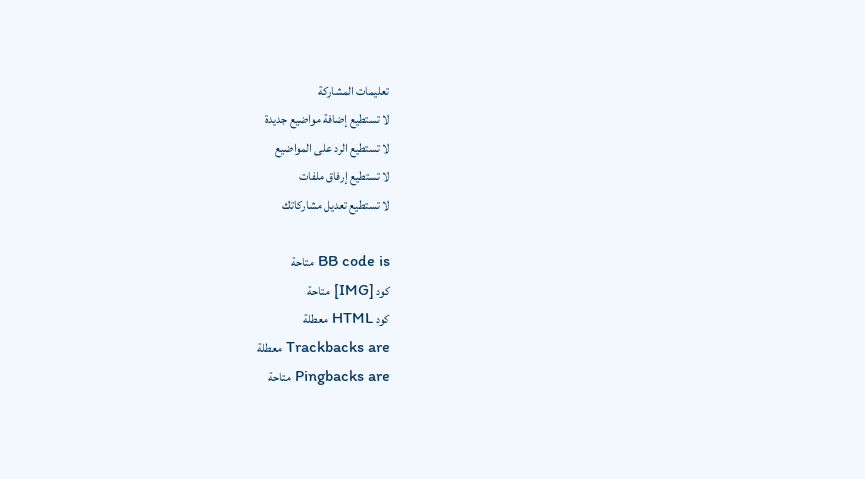تعليمات المشاركة
لا تستطيع إضافة مواضيع جديدة
لا تستطيع الرد على المواضيع
لا تستطيع إرفاق ملفات
لا تستطيع تعديل مشاركاتك

BB code is متاحة
كود [IMG] متاحة
كود HTML معطلة
Trackbacks are معطلة
Pingbacks are متاحة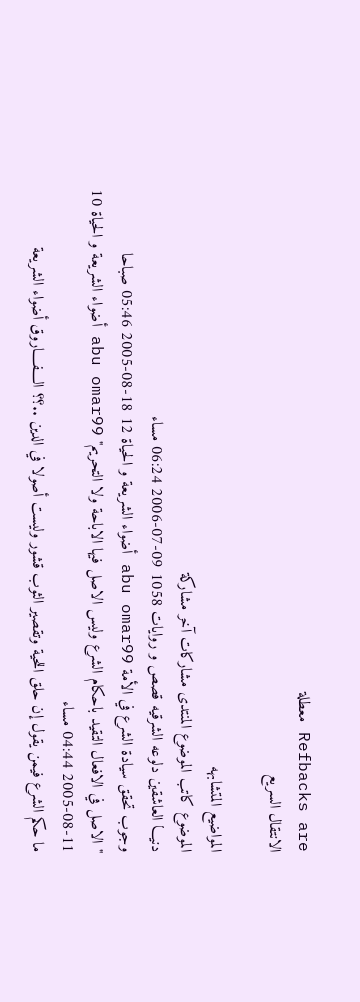Refbacks are معطلة
الانتقال السريع

المواضيع المتشابهه
الموضوع كاتب الموضوع المنتدى مشاركات آخر مشاركة
دنيـــا العاشقين دلوعه الشرقيه قصص و روايات 1058 09-07-2006 06:24 مساء
وجوب تحقق سيادة الشرع في الأمة abu omar99 أضواء الشريعة و الحياة 12 18-08-2005 05:46 صباحا
" الاصل في الافعال التقيد باحكام الشرع وليس الاصل فيها الاباحة ولا التحريم" abu omar99 أضواء الشريعة و الحياة 10 11-08-2005 04:44 مساء
ما حكم الشرع فيمن يقول إن حلق اللحية وتقصير الثوب قشور وليست أصولا في الدين ..؟؟ الــــفــــاروق أضواء الشريعة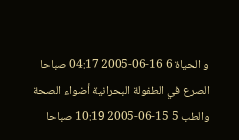و الحياة 6 16-06-2005 04:17 صباحا
الصرع في الطفولة البحرانية أضواء الصحة والطب 5 15-06-2005 10:19 صباحا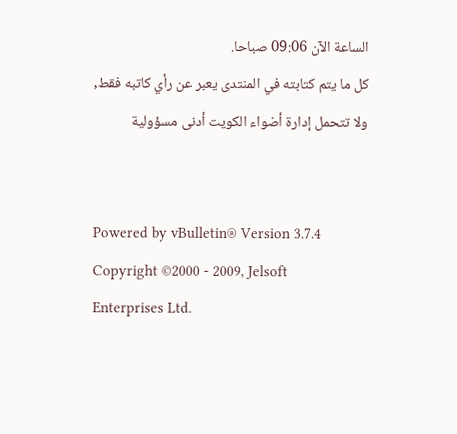الساعة الآن 09:06 صباحا.
كل ما يتم كتابته في المنتدى يعبر عن رأي كاتبه فقط, ولا تتحمل إدارة أضواء الكويت أدنى مسؤولية


Powered by vBulletin® Version 3.7.4
Copyright ©2000 - 2009, Jelsoft Enterprises Ltd.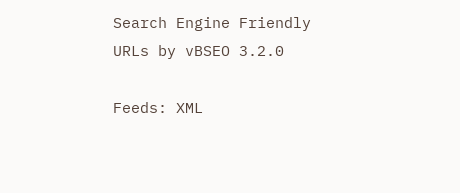Search Engine Friendly URLs by vBSEO 3.2.0

Feeds: XML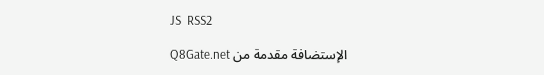JS  RSS2

 الإستضافة مقدمة من Q8Gate.net